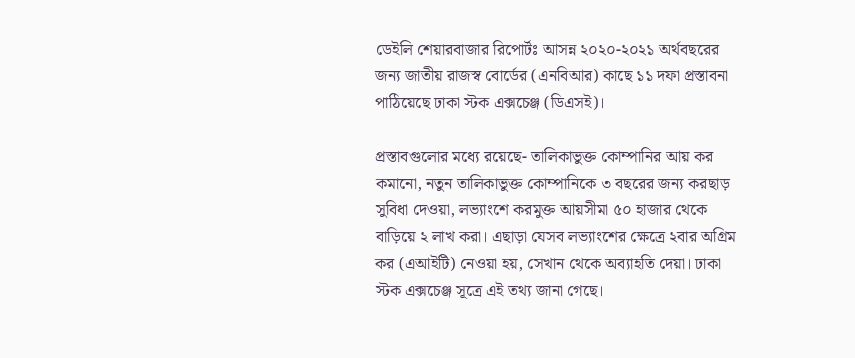ডেইলি শেয়ারবাজার রিপোর্টঃ আসন্ন ২০২০-২০২১ অর্থবছরের জন্য জাতীয় রাজস্ব বোর্ডের (এনবিআর) কাছে ১১ দফা প্রস্তাবনা পাঠিয়েছে ঢাকা স্টক এক্সচেঞ্জ (ডিএসই)।

প্রস্তাবগুলোর মধ্যে রয়েছে- তালিকাভুক্ত কোম্পানির আয় কর কমানো, নতুন তালিকাভুক্ত কোম্পানিকে ৩ বছরের জন্য করছাড় সুবিধা দেওয়া, লভ্যাংশে করমুক্ত আয়সীমা ৫০ হাজার থেকে বাড়িয়ে ২ লাখ করা। এছাড়া যেসব লভ্যাংশের ক্ষেত্রে ২বার অগ্রিম কর (এআইটি) নেওয়া হয়, সেখান থেকে অব্যাহতি দেয়া। ঢাকা স্টক এক্সচেঞ্জ সূত্রে এই তথ্য জানা গেছে।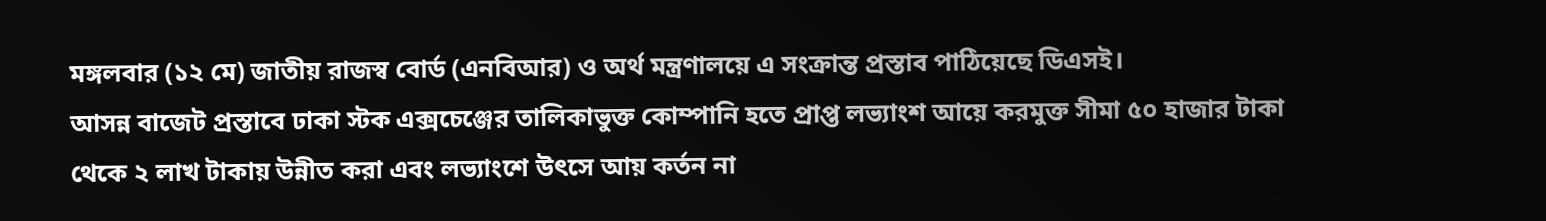মঙ্গলবার (১২ মে) জাতীয় রাজস্ব বোর্ড (এনবিআর) ও অর্থ মন্ত্রণালয়ে এ সংক্রান্ত প্রস্তাব পাঠিয়েছে ডিএসই।
আসন্ন বাজেট প্রস্তাবে ঢাকা স্টক এক্সচেঞ্জের তালিকাভুক্ত কোম্পানি হতে প্রাপ্ত লভ্যাংশ আয়ে করমুক্ত সীমা ৫০ হাজার টাকা থেকে ২ লাখ টাকায় উন্নীত করা এবং লভ্যাংশে উৎসে আয় কর্তন না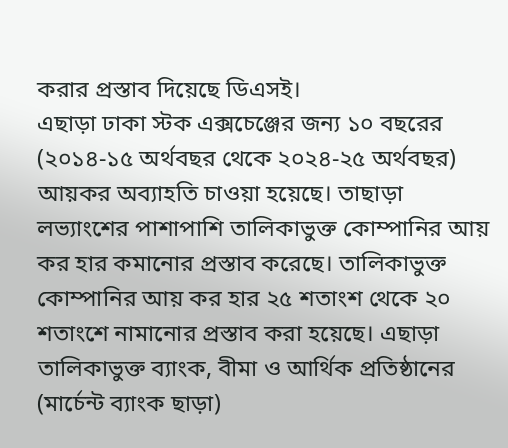করার প্রস্তাব দিয়েছে ডিএসই।
এছাড়া ঢাকা স্টক এক্সচেঞ্জের জন্য ১০ বছরের (২০১৪-১৫ অর্থবছর থেকে ২০২৪-২৫ অর্থবছর) আয়কর অব্যাহতি চাওয়া হয়েছে। তাছাড়া লভ্যাংশের পাশাপাশি তালিকাভুক্ত কোম্পানির আয় কর হার কমানোর প্রস্তাব করেছে। তালিকাভুক্ত কোম্পানির আয় কর হার ২৫ শতাংশ থেকে ২০ শতাংশে নামানোর প্রস্তাব করা হয়েছে। এছাড়া তালিকাভুক্ত ব্যাংক, বীমা ও আর্থিক প্রতিষ্ঠানের (মার্চেন্ট ব্যাংক ছাড়া)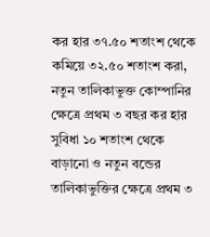কর হার ৩৭.৫০ শতাংশ থেকে কমিয়ে ৩২.৫০ শতাংশ করা, নতুন তালিকাভুক্ত কোম্পানির ক্ষেত্রে প্রথম ৩ বছর কর হার সুবিধা ১০ শতাংশ থেকে বাড়ানো ও নতুন বন্ডের তালিকাভুক্তির ক্ষেত্রে প্রথম ৩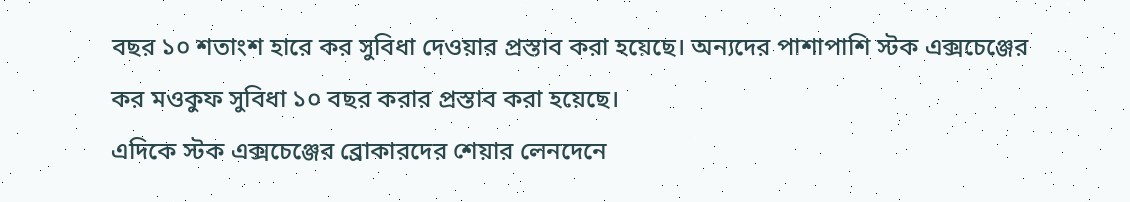বছর ১০ শতাংশ হারে কর সুবিধা দেওয়ার প্রস্তাব করা হয়েছে। অন্যদের পাশাপাশি স্টক এক্সচেঞ্জের কর মওকুফ সুবিধা ১০ বছর করার প্রস্তাব করা হয়েছে।
এদিকে স্টক এক্সচেঞ্জের ব্রোকারদের শেয়ার লেনদেনে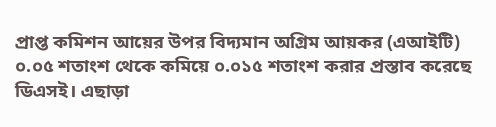প্রাপ্ত কমিশন আয়ের উপর বিদ্যমান অগ্রিম আয়কর (এআইটি) ০.০৫ শতাংশ থেকে কমিয়ে ০.০১৫ শতাংশ করার প্রস্তাব করেছে ডিএসই। এছাড়া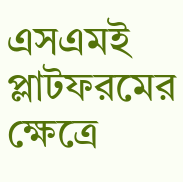এসএমই প্লাটফরমের ক্ষেত্রে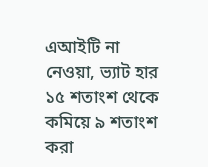এআইটি না নেওয়া, ভ্যাট হার ১৫ শতাংশ থেকে কমিয়ে ৯ শতাংশ করা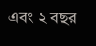এবং ২ বছর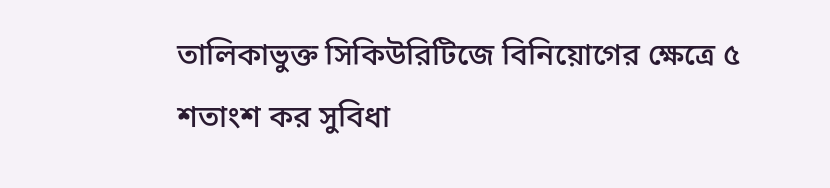তালিকাভুক্ত সিকিউরিটিজে বিনিয়োগের ক্ষেত্রে ৫ শতাংশ কর সুবিধা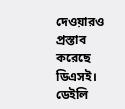দেওয়ারও প্রস্তাব করেছে ডিএসই।
ডেইলি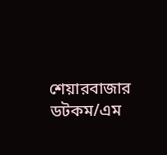শেয়ারবাজার ডটকম/এম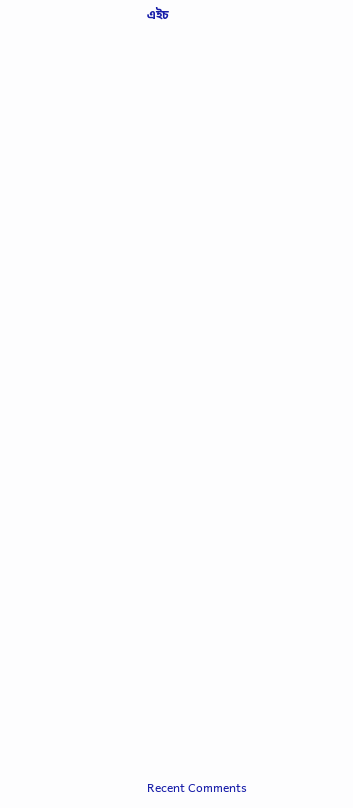এইচ





























Recent Comments